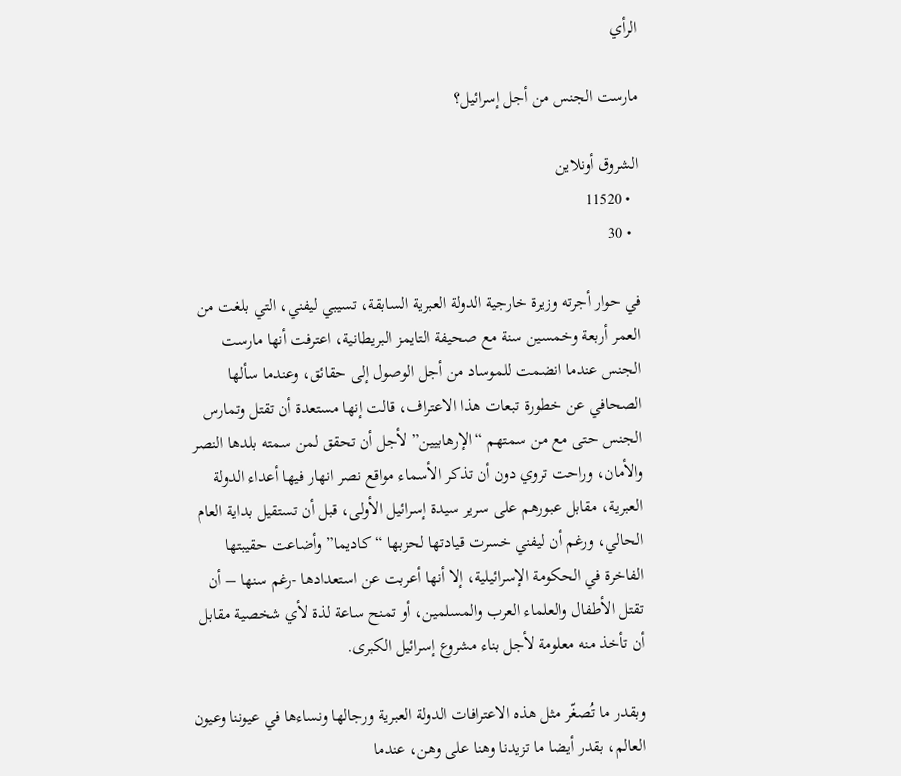الرأي

مارست الجنس من أجل إسرائيل؟

الشروق أونلاين
  • 11520
  • 30

في حوار أجرته وزيرة خارجية الدولة العبرية السابقة، تسيبي ليفني، التي بلغت من العمر أربعة وخمسين سنة مع صحيفة التايمز البريطانية، اعترفت أنها مارست الجنس عندما انضمت للموساد من أجل الوصول إلى حقائق، وعندما سألها الصحافي عن خطورة تبعات هذا الاعتراف، قالت إنها مستعدة أن تقتل وتمارس الجنس حتى مع من سمتهم “الإرهابيين” لأجل أن تحقق لمن سمته بلدها النصر والأمان، وراحت تروي دون أن تذكر الأسماء مواقع نصر انهار فيها أعداء الدولة العبرية، مقابل عبورهم على سرير سيدة إسرائيل الأولى، قبل أن تستقيل بداية العام الحالي، ورغم أن ليفني خسرت قيادتها لحزبها “كاديما” وأضاعت حقيبتها الفاخرة في الحكومة الإسرائيلية، إلا أنها أعربت عن استعدادها -رغم سنها – أن تقتل الأطفال والعلماء العرب والمسلمين، أو تمنح ساعة لذة لأي شخصية مقابل أن تأخذ منه معلومة لأجل بناء مشروع إسرائيل الكبرى.

وبقدر ما تُصغّر مثل هذه الاعترافات الدولة العبرية ورجالها ونساءها في عيوننا وعيون العالم، بقدر أيضا ما تزيدنا وهنا على وهن، عندما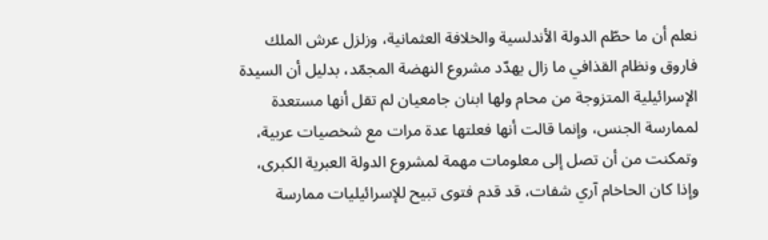نعلم أن ما حطّم الدولة الأندلسية والخلافة العثمانية، وزلزل عرش الملك فاروق ونظام القذافي ما زال يهدّد مشروع النهضة المجمّد، بدليل أن السيدة الإسرائيلية المتزوجة من محام ولها ابنان جامعيان لم تقل أنها مستعدة لممارسة الجنس، وإنما قالت أنها فعلتها عدة مرات مع شخصيات عربية، وتمكنت من أن تصل إلى معلومات مهمة لمشروع الدولة العبرية الكبرى، وإذا كان الحاخام آري شفات، قد قدم فتوى تبيح للإسرائيليات ممارسة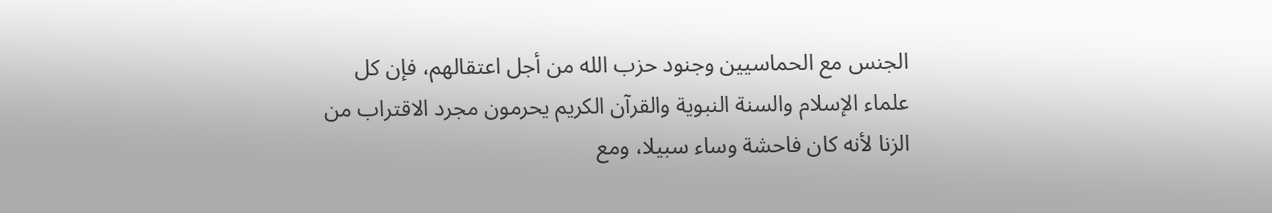الجنس مع الحماسيين وجنود حزب الله من أجل اعتقالهم، فإن كل علماء الإسلام والسنة النبوية والقرآن الكريم يحرمون مجرد الاقتراب من الزنا لأنه كان فاحشة وساء سبيلا، ومع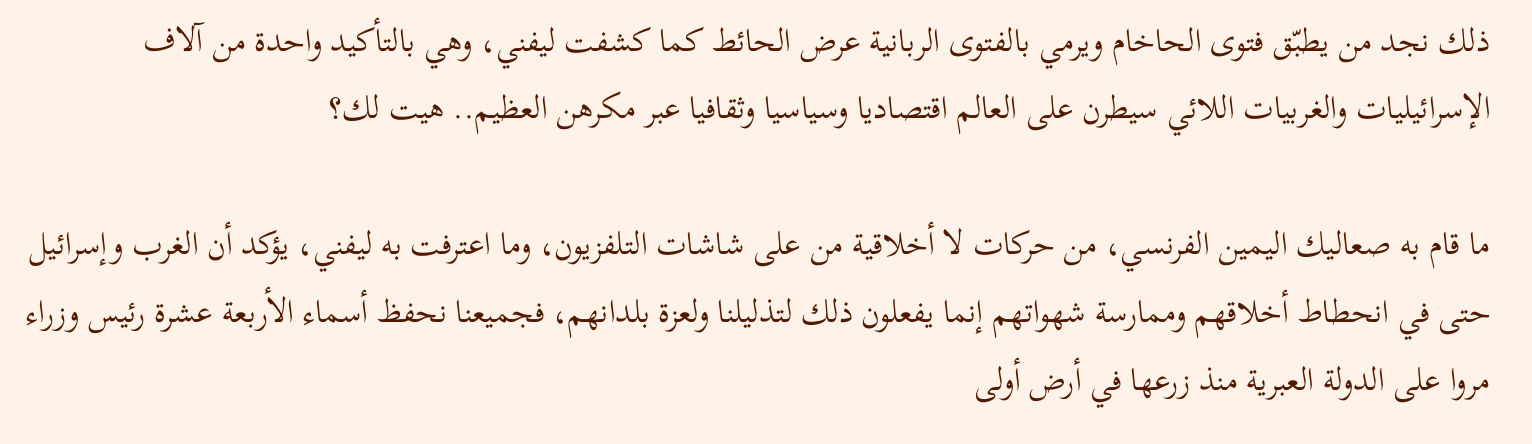ذلك نجد من يطبّق فتوى الحاخام ويرمي بالفتوى الربانية عرض الحائط كما كشفت ليفني، وهي بالتأكيد واحدة من آلاف الإسرائيليات والغربيات اللائي سيطرن على العالم اقتصاديا وسياسيا وثقافيا عبر مكرهن العظيم.. هيت لك؟

ما قام به صعاليك اليمين الفرنسي، من حركات لا أخلاقية من على شاشات التلفزيون، وما اعترفت به ليفني، يؤكد أن الغرب وإسرائيل حتى في انحطاط أخلاقهم وممارسة شهواتهم إنما يفعلون ذلك لتذليلنا ولعزة بلدانهم، فجميعنا نحفظ أسماء الأربعة عشرة رئيس وزراء مروا على الدولة العبرية منذ زرعها في أرض أولى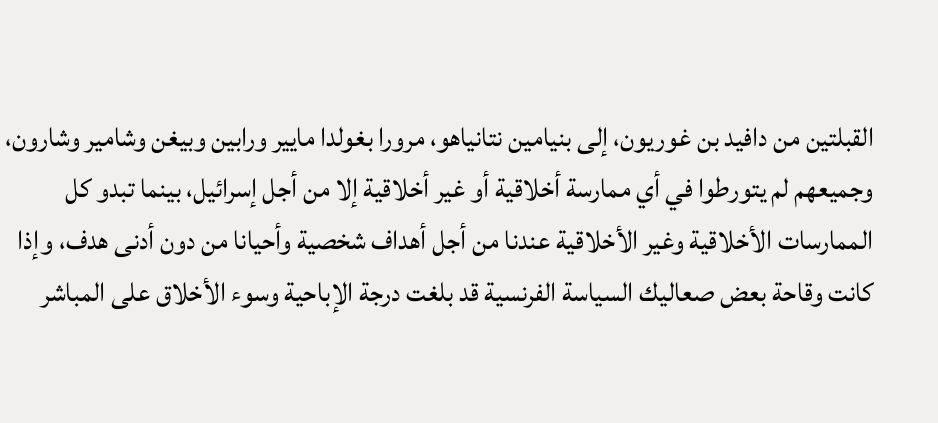القبلتين من دافيد بن غوريون، إلى بنيامين نتانياهو، مرورا بغولدا مايير ورابين وبيغن وشامير وشارون، وجميعهم لم يتورطوا في أي ممارسة أخلاقية أو غير أخلاقية إلا من أجل إسرائيل، بينما تبدو كل الممارسات الأخلاقية وغير الأخلاقية عندنا من أجل أهداف شخصية وأحيانا من دون أدنى هدف، وإذا كانت وقاحة بعض صعاليك السياسة الفرنسية قد بلغت درجة الإباحية وسوء الأخلاق على المباشر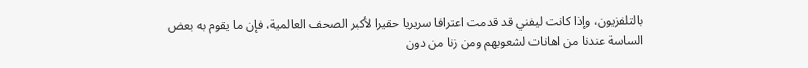بالتلفزيون، وإذا كانت ليفني قد قدمت اعترافا سريريا حقيرا لأكبر الصحف العالمية، فإن ما يقوم به بعض الساسة عندنا من اهانات لشعوبهم ومن زنا من دون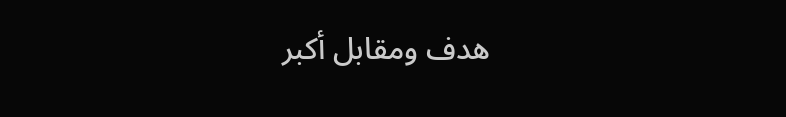هدف ومقابل أكبر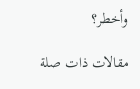وأخطر؟

مقالات ذات صلة